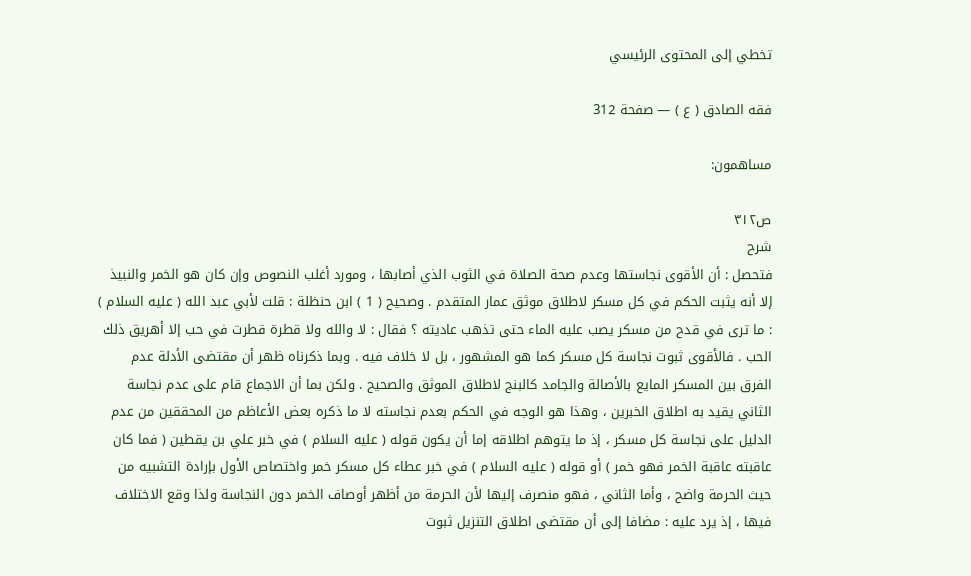تخطي إلى المحتوى الرئيسي

فقه الصادق ( ع ) — صفحة 312

مساهمون:

ص٣١٢
شرح
فتحصل : أن الأقوى نجاستها وعدم صحة الصلاة في الثوب الذي أصابها ، ومورد أغلب النصوص وإن كان هو الخمر والنبيذ إلا أنه يثبت الحكم في كل مسكر لاطلاق موثق عمار المتقدم . وصحيح ( 1 ) ابن حنظلة : قلت لأبي عبد الله ( عليه السلام ) : ما ترى في قدح من مسكر يصب عليه الماء حتى تذهب عاديته ؟ فقال : لا والله ولا قطرة قطرت في حب إلا أهريق ذلك الحب . فالأقوى ثبوت نجاسة كل مسكر كما هو المشهور ، بل لا خلاف فيه . وبما ذكرناه ظهر أن مقتضى الأدلة عدم الفرق بين المسكر المايع بالأصالة والجامد كالبنج لاطلاق الموثق والصحيح . ولكن بما أن الاجماع قام على عدم نجاسة الثاني يقيد به اطلاق الخبرين ، وهذا هو الوجه في الحكم بعدم نجاسته لا ما ذكره بعض الأعاظم من المحققين من عدم الدليل على نجاسة كل مسكر ، إذ ما يتوهم اطلاقه إما أن يكون قوله ( عليه السلام ) في خبر علي بن يقطين ( فما كان عاقبته عاقبة الخمر فهو خمر ) أو قوله ( عليه السلام ) في خبر عطاء كل مسكر خمر واختصاص الأول بإرادة التشبيه من حيث الحرمة واضح ، وأما الثاني ، فهو منصرف إليها لأن الحرمة من أظهر أوصاف الخمر دون النجاسة ولذا وقع الاختلاف فيها ، إذ يرد عليه : مضافا إلى أن مقتضى اطلاق التنزيل ثبوت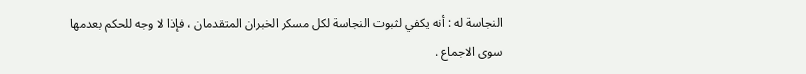النجاسة له : أنه يكفي لثبوت النجاسة لكل مسكر الخبران المتقدمان ، فإذا لا وجه للحكم بعدمها سوى الاجماع .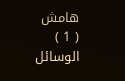هامش
( 1 ) الوسائل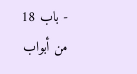- باب 18 من أبواب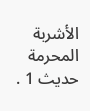الأشربة المحرمة حديث 1 .